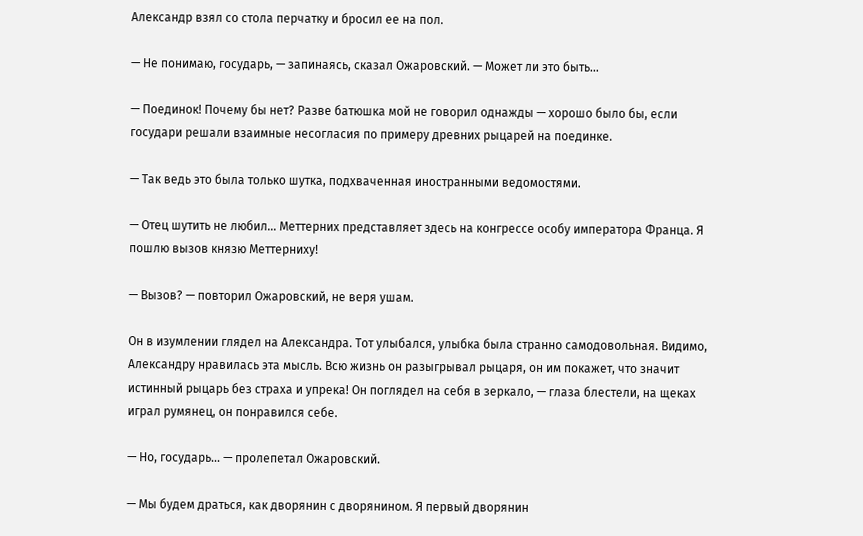Александр взял со стола перчатку и бросил ее на пол.

— Не понимаю, государь, — запинаясь, сказал Ожаровский. — Может ли это быть…

— Поединок! Почему бы нет? Разве батюшка мой не говорил однажды — хорошо было бы, если государи решали взаимные несогласия по примеру древних рыцарей на поединке.

— Так ведь это была только шутка, подхваченная иностранными ведомостями.

— Отец шутить не любил… Меттерних представляет здесь на конгрессе особу императора Франца. Я пошлю вызов князю Меттерниху!

— Вызов? — повторил Ожаровский, не веря ушам.

Он в изумлении глядел на Александра. Тот улыбался, улыбка была странно самодовольная. Видимо, Александру нравилась эта мысль. Всю жизнь он разыгрывал рыцаря, он им покажет, что значит истинный рыцарь без страха и упрека! Он поглядел на себя в зеркало, — глаза блестели, на щеках играл румянец, он понравился себе.

— Но, государь… — пролепетал Ожаровский.

— Мы будем драться, как дворянин с дворянином. Я первый дворянин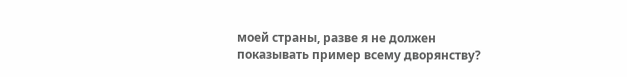моей страны, разве я не должен показывать пример всему дворянству?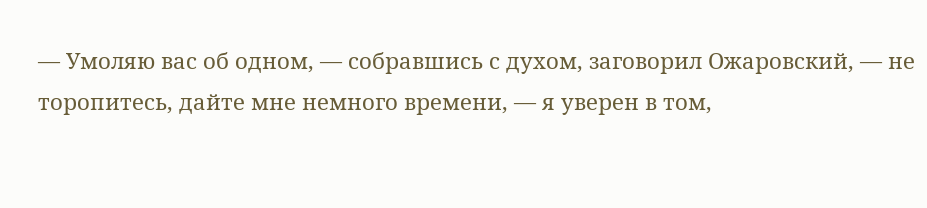— Умоляю вас об одном, — собравшись с духом, заговорил Ожаровский, — не торопитесь, дайте мне немного времени, — я уверен в том,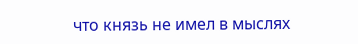что князь не имел в мыслях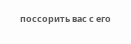поссорить вас с его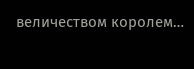величеством королем…